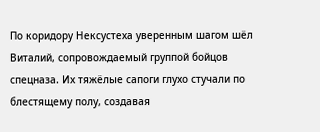По коридору Нексустеха уверенным шагом шёл Виталий, сопровождаемый группой бойцов спецназа. Их тяжёлые сапоги глухо стучали по блестящему полу, создавая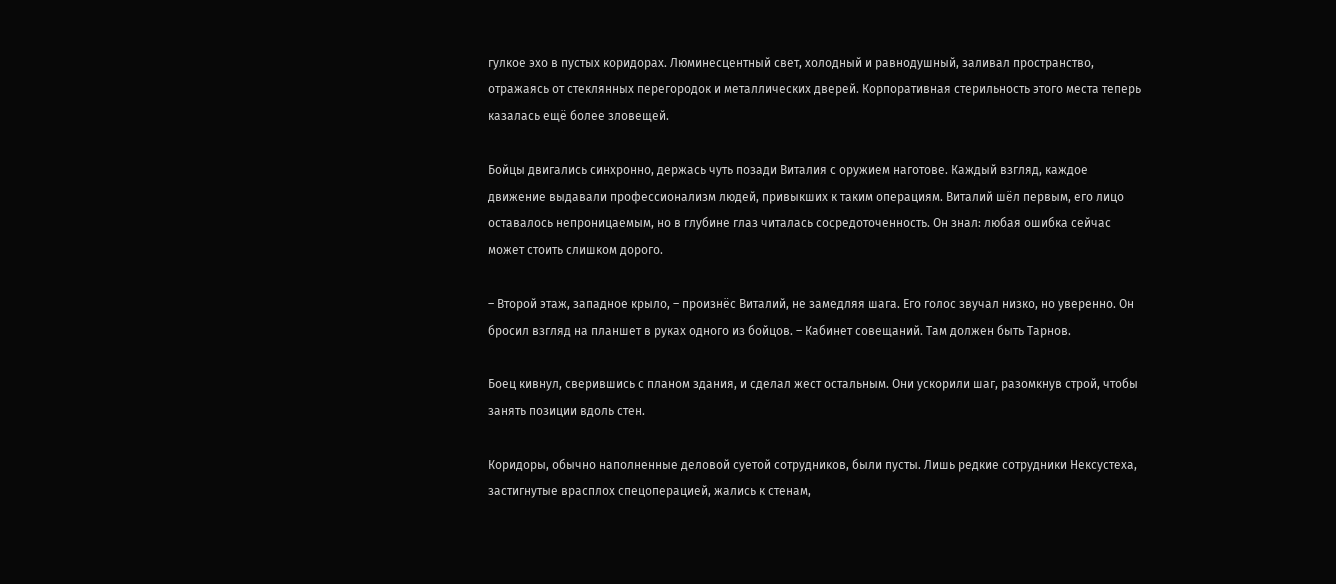гулкое эхо в пустых коридорах. Люминесцентный свет, холодный и равнодушный, заливал пространство, отражаясь от стеклянных перегородок и металлических дверей. Корпоративная стерильность этого места теперь казалась ещё более зловещей.

Бойцы двигались синхронно, держась чуть позади Виталия с оружием наготове. Каждый взгляд, каждое движение выдавали профессионализм людей, привыкших к таким операциям. Виталий шёл первым, его лицо оставалось непроницаемым, но в глубине глаз читалась сосредоточенность. Он знал: любая ошибка сейчас может стоить слишком дорого.

– Второй этаж, западное крыло, – произнёс Виталий, не замедляя шага. Его голос звучал низко, но уверенно. Он бросил взгляд на планшет в руках одного из бойцов. – Кабинет совещаний. Там должен быть Тарнов.

Боец кивнул, сверившись с планом здания, и сделал жест остальным. Они ускорили шаг, разомкнув строй, чтобы занять позиции вдоль стен.

Коридоры, обычно наполненные деловой суетой сотрудников, были пусты. Лишь редкие сотрудники Нексустеха, застигнутые врасплох спецоперацией, жались к стенам,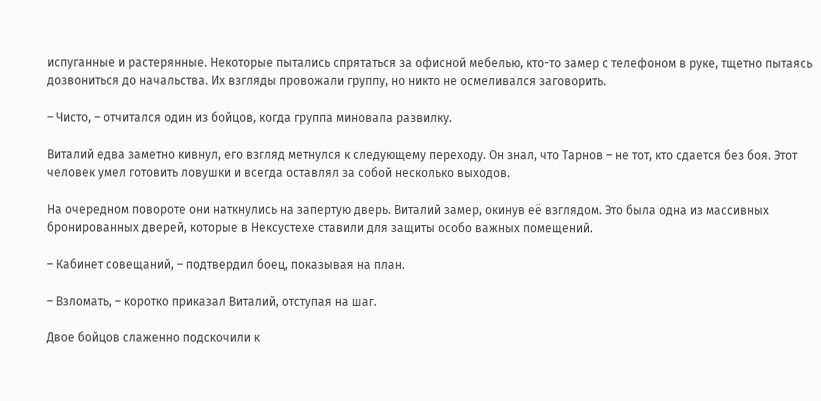испуганные и растерянные. Некоторые пытались спрятаться за офисной мебелью, кто-то замер с телефоном в руке, тщетно пытаясь дозвониться до начальства. Их взгляды провожали группу, но никто не осмеливался заговорить.

– Чисто, – отчитался один из бойцов, когда группа миновала развилку.

Виталий едва заметно кивнул, его взгляд метнулся к следующему переходу. Он знал, что Тарнов – не тот, кто сдается без боя. Этот человек умел готовить ловушки и всегда оставлял за собой несколько выходов.

На очередном повороте они наткнулись на запертую дверь. Виталий замер, окинув её взглядом. Это была одна из массивных бронированных дверей, которые в Нексустехе ставили для защиты особо важных помещений.

– Кабинет совещаний, – подтвердил боец, показывая на план.

– Взломать, – коротко приказал Виталий, отступая на шаг.

Двое бойцов слаженно подскочили к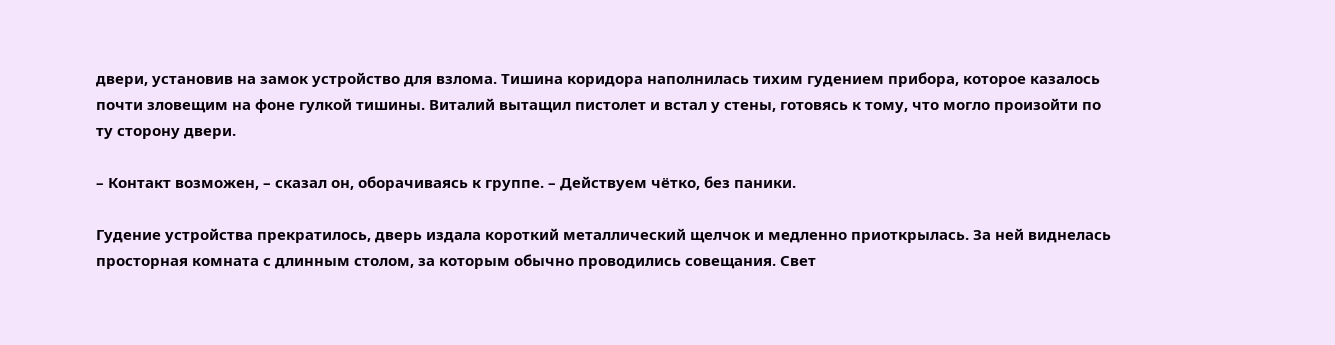двери, установив на замок устройство для взлома. Тишина коридора наполнилась тихим гудением прибора, которое казалось почти зловещим на фоне гулкой тишины. Виталий вытащил пистолет и встал у стены, готовясь к тому, что могло произойти по ту сторону двери.

– Контакт возможен, – сказал он, оборачиваясь к группе. – Действуем чётко, без паники.

Гудение устройства прекратилось, дверь издала короткий металлический щелчок и медленно приоткрылась. За ней виднелась просторная комната с длинным столом, за которым обычно проводились совещания. Свет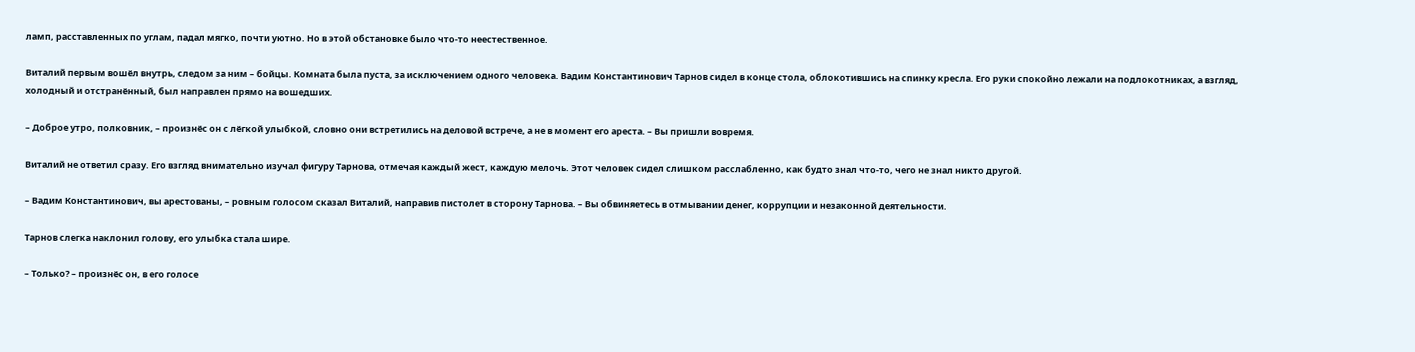ламп, расставленных по углам, падал мягко, почти уютно. Но в этой обстановке было что-то неестественное.

Виталий первым вошёл внутрь, следом за ним – бойцы. Комната была пуста, за исключением одного человека. Вадим Константинович Тарнов сидел в конце стола, облокотившись на спинку кресла. Его руки спокойно лежали на подлокотниках, а взгляд, холодный и отстранённый, был направлен прямо на вошедших.

– Доброе утро, полковник, – произнёс он с лёгкой улыбкой, словно они встретились на деловой встрече, а не в момент его ареста. – Вы пришли вовремя.

Виталий не ответил сразу. Его взгляд внимательно изучал фигуру Тарнова, отмечая каждый жест, каждую мелочь. Этот человек сидел слишком расслабленно, как будто знал что-то, чего не знал никто другой.

– Вадим Константинович, вы арестованы, – ровным голосом сказал Виталий, направив пистолет в сторону Тарнова. – Вы обвиняетесь в отмывании денег, коррупции и незаконной деятельности.

Тарнов слегка наклонил голову, его улыбка стала шире.

– Только? – произнёс он, в его голосе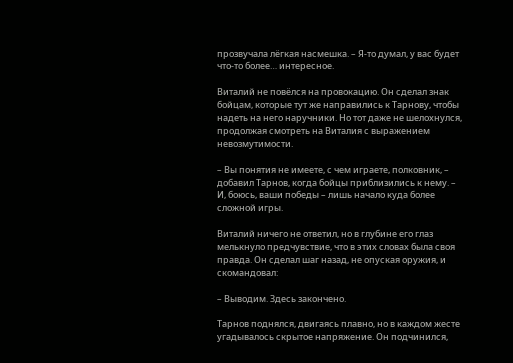прозвучала лёгкая насмешка. – Я-то думал, у вас будет что-то более… интересное.

Виталий не повёлся на провокацию. Он сделал знак бойцам, которые тут же направились к Тарнову, чтобы надеть на него наручники. Но тот даже не шелохнулся, продолжая смотреть на Виталия с выражением невозмутимости.

– Вы понятия не имеете, с чем играете, полковник, – добавил Тарнов, когда бойцы приблизились к нему. – И, боюсь, ваши победы – лишь начало куда более сложной игры.

Виталий ничего не ответил, но в глубине его глаз мелькнуло предчувствие, что в этих словах была своя правда. Он сделал шаг назад, не опуская оружия, и скомандовал:

– Выводим. Здесь закончено.

Тарнов поднялся, двигаясь плавно, но в каждом жесте угадывалось скрытое напряжение. Он подчинился,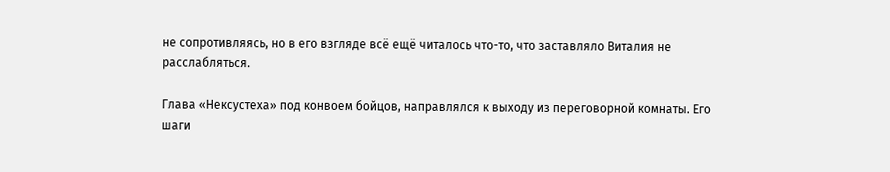не сопротивляясь, но в его взгляде всё ещё читалось что-то, что заставляло Виталия не расслабляться.

Глава «Нексустеха» под конвоем бойцов, направлялся к выходу из переговорной комнаты. Его шаги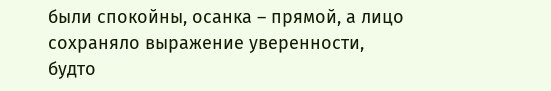были спокойны, осанка – прямой, а лицо сохраняло выражение уверенности, будто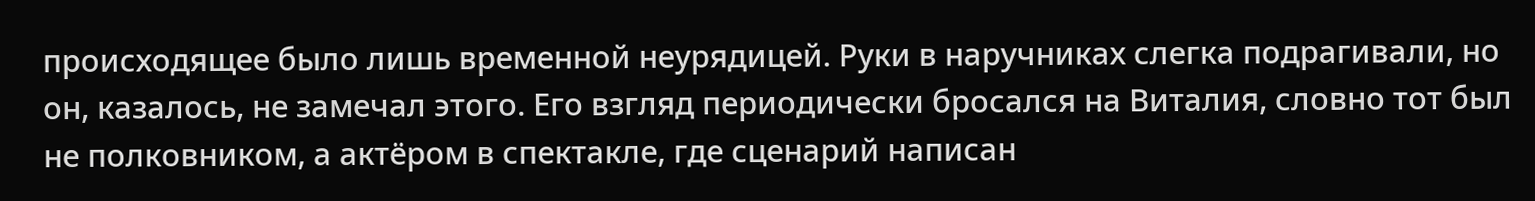происходящее было лишь временной неурядицей. Руки в наручниках слегка подрагивали, но он, казалось, не замечал этого. Его взгляд периодически бросался на Виталия, словно тот был не полковником, а актёром в спектакле, где сценарий написан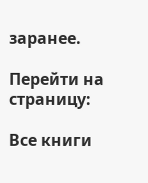заранее.

Перейти на страницу:

Все книги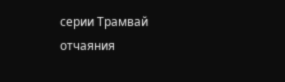серии Трамвай отчаяния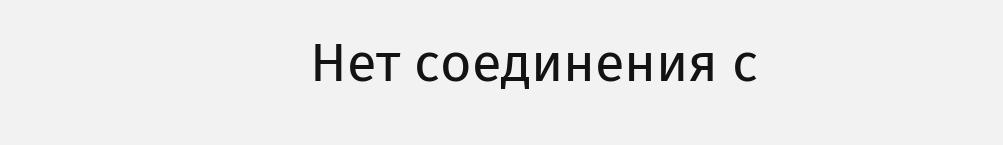Нет соединения с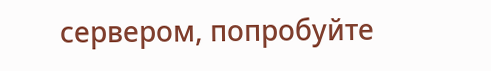сервером, попробуйте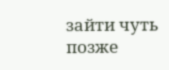зайти чуть позже